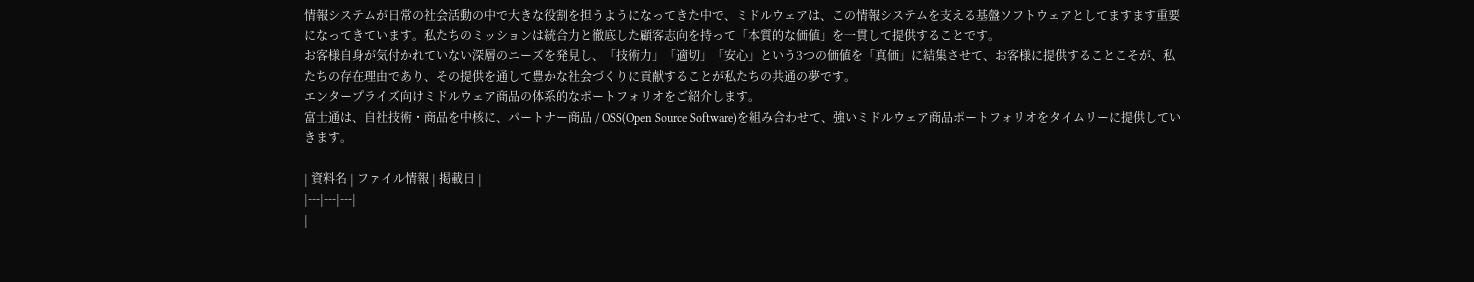情報システムが日常の社会活動の中で大きな役割を担うようになってきた中で、ミドルウェアは、この情報システムを支える基盤ソフトウェアとしてますます重要になってきています。私たちのミッションは統合力と徹底した顧客志向を持って「本質的な価値」を一貫して提供することです。
お客様自身が気付かれていない深層のニーズを発見し、「技術力」「適切」「安心」という3つの価値を「真価」に結集させて、お客様に提供することこそが、私たちの存在理由であり、その提供を通して豊かな社会づくりに貢献することが私たちの共通の夢です。
エンタープライズ向けミドルウェア商品の体系的なポートフォリオをご紹介します。
富士通は、自社技術・商品を中核に、パートナー商品 / OSS(Open Source Software)を組み合わせて、強いミドルウェア商品ポートフォリオをタイムリーに提供していきます。

| 資料名 | ファイル情報 | 掲載日 |
|---|---|---|
|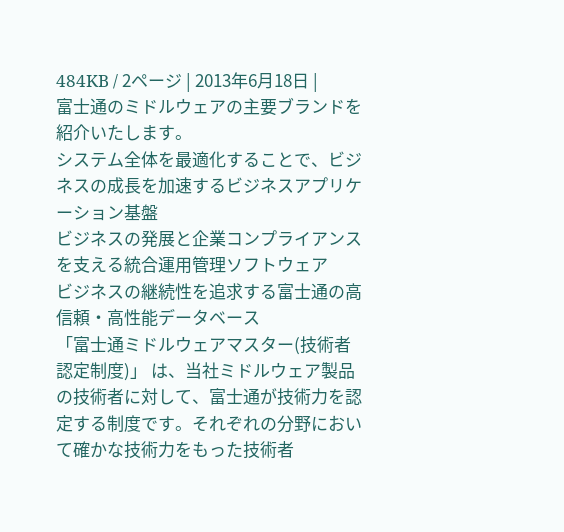484KB / 2ページ | 2013年6月18日 |
富士通のミドルウェアの主要ブランドを紹介いたします。
システム全体を最適化することで、ビジネスの成長を加速するビジネスアプリケーション基盤
ビジネスの発展と企業コンプライアンスを支える統合運用管理ソフトウェア
ビジネスの継続性を追求する富士通の高信頼・高性能データベース
「富士通ミドルウェアマスター(技術者認定制度)」 は、当社ミドルウェア製品の技術者に対して、富士通が技術力を認定する制度です。それぞれの分野において確かな技術力をもった技術者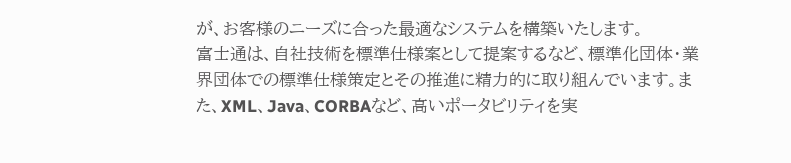が、お客様のニーズに合った最適なシステムを構築いたします。
富士通は、自社技術を標準仕様案として提案するなど、標準化団体・業界団体での標準仕様策定とその推進に精力的に取り組んでいます。また、XML、Java、CORBAなど、高いポータビリティを実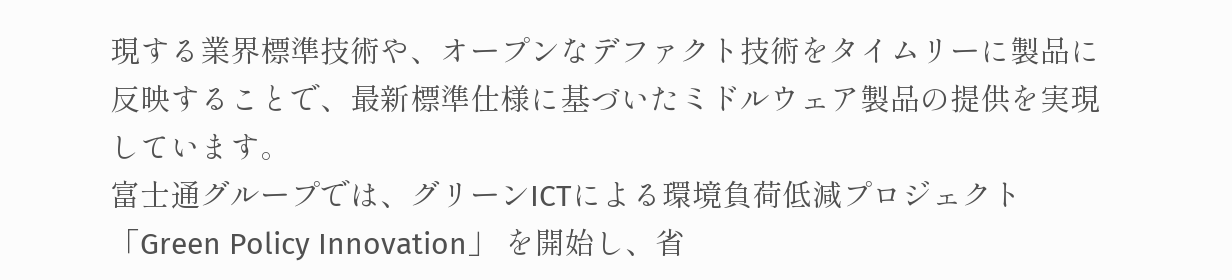現する業界標準技術や、オープンなデファクト技術をタイムリーに製品に反映することで、最新標準仕様に基づいたミドルウェア製品の提供を実現しています。
富士通グループでは、グリーンICTによる環境負荷低減プロジェクト「Green Policy Innovation」 を開始し、省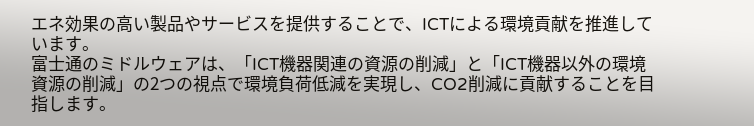エネ効果の高い製品やサービスを提供することで、ICTによる環境貢献を推進しています。
富士通のミドルウェアは、「ICT機器関連の資源の削減」と「ICT機器以外の環境資源の削減」の2つの視点で環境負荷低減を実現し、CO2削減に貢献することを目指します。